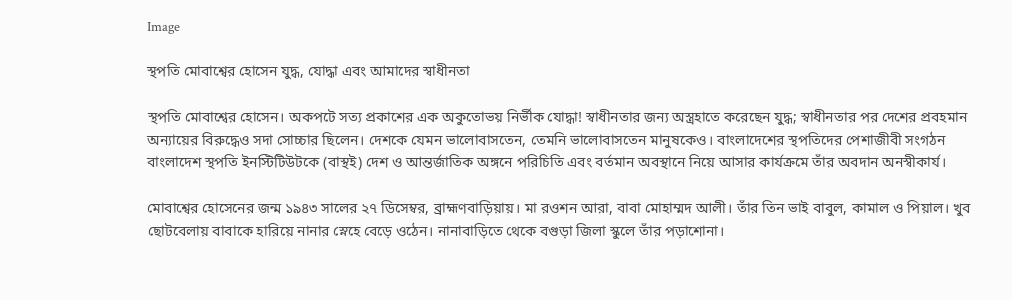Image

স্থপতি মোবাশ্বের হোসেন যুদ্ধ, যোদ্ধা এবং আমাদের স্বাধীনতা

স্থপতি মোবাশ্বের হোসেন। অকপটে সত্য প্রকাশের এক অকুতোভয় নির্ভীক যোদ্ধা! স্বাধীনতার জন্য অস্ত্রহাতে করেছেন যুদ্ধ; স্বাধীনতার পর দেশের প্রবহমান অন্যায়ের বিরুদ্ধেও সদা সোচ্চার ছিলেন। দেশকে যেমন ভালোবাসতেন, তেমনি ভালোবাসতেন মানুষকেও। বাংলাদেশের স্থপতিদের পেশাজীবী সংগঠন বাংলাদেশ স্থপতি ইনস্টিটিউটকে (বাস্থই) দেশ ও আন্তর্জাতিক অঙ্গনে পরিচিতি এবং বর্তমান অবস্থানে নিয়ে আসার কার্যক্রমে তাঁর অবদান অনস্বীকার্য।

মোবাশ্বের হোসেনের জন্ম ১৯৪৩ সালের ২৭ ডিসেম্বর, ব্রাহ্মণবাড়িয়ায়। মা রওশন আরা, বাবা মোহাম্মদ আলী। তাঁর তিন ভাই বাবুল, কামাল ও পিয়াল। খুব ছোটবেলায় বাবাকে হারিয়ে নানার স্নেহে বেড়ে ওঠেন। নানাবাড়িতে থেকে বগুড়া জিলা স্কুলে তাঁর পড়াশোনা।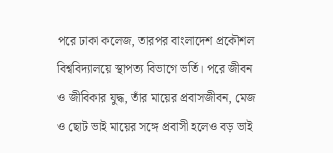পরে ঢাকা কলেজ, তারপর বাংলাদেশ প্রকৌশল বিশ্ববিদ্যালয়ে স্থাপত্য বিভাগে ভর্তি। পরে জীবন ও জীবিকার যুদ্ধ, তাঁর মায়ের প্রবাসজীবন, মেজ ও ছোট ভাই মায়ের সঙ্গে প্রবাসী হলেও বড় ভাই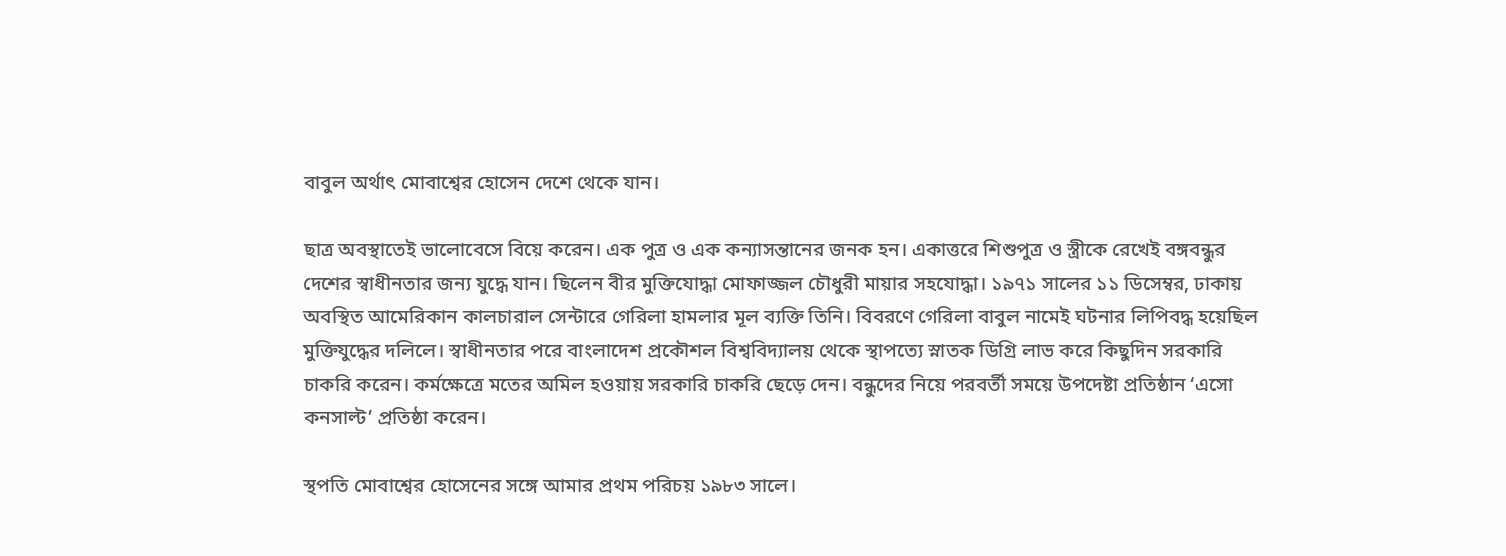বাবুল অর্থাৎ মোবাশ্বের হোসেন দেশে থেকে যান।

ছাত্র অবস্থাতেই ভালোবেসে বিয়ে করেন। এক পুত্র ও এক কন্যাসন্তানের জনক হন। একাত্তরে শিশুপুত্র ও স্ত্রীকে রেখেই বঙ্গবন্ধুর দেশের স্বাধীনতার জন্য যুদ্ধে যান। ছিলেন বীর মুক্তিযোদ্ধা মোফাজ্জল চৌধুরী মায়ার সহযোদ্ধা। ১৯৭১ সালের ১১ ডিসেম্বর, ঢাকায় অবস্থিত আমেরিকান কালচারাল সেন্টারে গেরিলা হামলার মূল ব্যক্তি তিনি। বিবরণে গেরিলা বাবুল নামেই ঘটনার লিপিবদ্ধ হয়েছিল মুক্তিযুদ্ধের দলিলে। স্বাধীনতার পরে বাংলাদেশ প্রকৌশল বিশ্ববিদ্যালয় থেকে স্থাপত্যে স্নাতক ডিগ্রি লাভ করে কিছুদিন সরকারি চাকরি করেন। কর্মক্ষেত্রে মতের অমিল হওয়ায় সরকারি চাকরি ছেড়ে দেন। বন্ধুদের নিয়ে পরবর্তী সময়ে উপদেষ্টা প্রতিষ্ঠান ‘এসো কনসাল্ট’ প্রতিষ্ঠা করেন।

স্থপতি মোবাশ্বের হোসেনের সঙ্গে আমার প্রথম পরিচয় ১৯৮৩ সালে।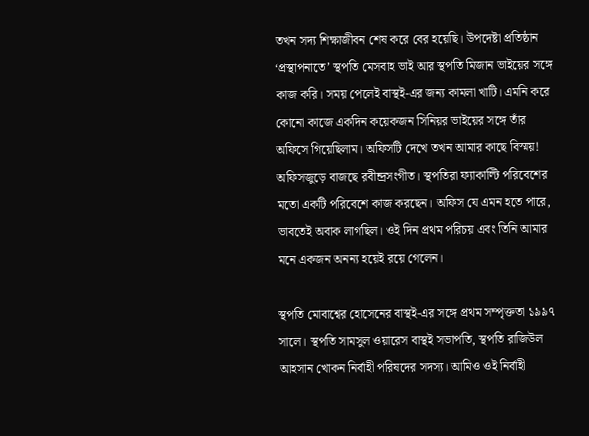তখন সদ্য শিক্ষাজীবন শেষ করে বের হয়েছি। উপদেষ্টা প্রতিষ্ঠান ‘প্রস্থাপনাতে’ স্থপতি মেসবাহ ভাই আর স্থপতি মিজান ভাইয়ের সঙ্গে কাজ করি। সময় পেলেই বাস্থই-এর জন্য কামলা খাটি। এমনি করে কোনো কাজে একদিন কয়েকজন সিনিয়র ভাইয়ের সঙ্গে তাঁর অফিসে গিয়েছিলাম। অফিসটি দেখে তখন আমার কাছে বিস্ময়! অফিসজুড়ে বাজছে রবীন্দ্রসংগীত। স্থপতিরা ফ্যাকাল্টি পরিবেশের মতো একটি পরিবেশে কাজ করছেন। অফিস যে এমন হতে পারে, ভাবতেই অবাক লাগছিল। ওই দিন প্রথম পরিচয় এবং তিনি আমার মনে একজন অনন্য হয়েই রয়ে গেলেন।

স্থপতি মোবাশ্বের হোসেনের বাস্থই-এর সঙ্গে প্রথম সম্পৃক্ততা ১৯৯৭ সালে। স্থপতি সামসুল ওয়ারেস বাস্থই সভাপতি, স্থপতি রাজিউল আহসান খোকন নির্বাহী পরিষদের সদস্য। আমিও ওই নির্বাহী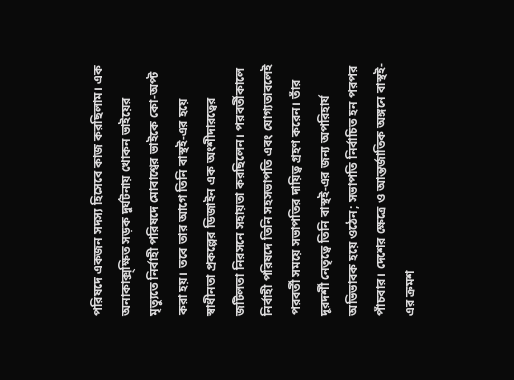পরিষদে একজন সদস্য হিসেবে কাজ করছিলাম। এক অনাকাক্স্ক্ষিত সড়ক দুর্ঘটনায় খোকন ভাইয়ের মৃত্যুতে নির্বাহী পরিষদে মোবাশ্বের ভাইকে কো-অপ্ট করা হয়। তবে তার আগে তিনি বাস্থই-এর হয়ে স্বাধীনতা প্রকল্পের ডিজাইন এক অংশীদারত্বের জটিলতা নিরসনে সহায়তা করছিলেন। পরবর্তীকালে নির্বাহী পরিষদে তিনি সহসভাপতি এবং যোগ্যতাবলেই পরবর্তী সময়ে সভাপতির দায়িত্ব গ্রহণ করেন। তাঁর দূরদর্শী নেতৃত্বে তিনি বাস্থই-এর জন্য অপরিহার্য অভিভাবক হয়ে ওঠেন; সভাপতি নির্বাচিত হন পরপর পাঁচবার। দেশের ক্ষেত্রে ও আন্তর্জাতিক অঙ্গনে বাস্থই-এর ক্রমশ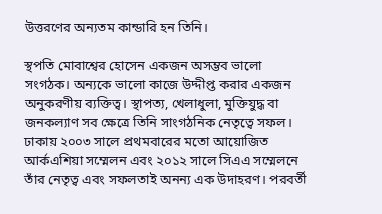উত্তরণের অন্যতম কান্ডারি হন তিনি।

স্থপতি মোবাশ্বের হোসেন একজন অসম্ভব ভালো সংগঠক। অন্যকে ভালো কাজে উদ্দীপ্ত করার একজন অনুকরণীয় ব্যক্তিত্ব। স্থাপত্য, খেলাধুলা, মুক্তিযুদ্ধ বা জনকল্যাণ সব ক্ষেত্রে তিনি সাংগঠনিক নেতৃত্বে সফল। ঢাকায় ২০০৩ সালে প্রথমবারের মতো আয়োজিত আর্কএশিয়া সম্মেলন এবং ২০১২ সালে সিএএ সম্মেলনে তাঁর নেতৃত্ব এবং সফলতাই অনন্য এক উদাহরণ। পরবর্তী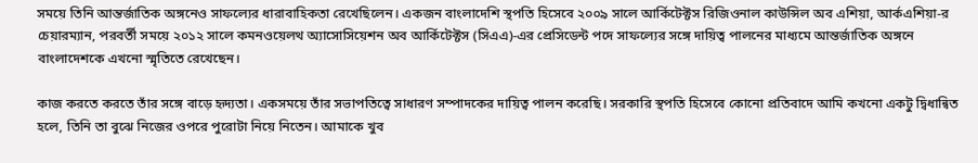সময়ে তিনি আন্তর্জাতিক অঙ্গনেও সাফল্যের ধারাবাহিকতা রেখেছিলেন। একজন বাংলাদেশি স্থপতি হিসেবে ২০০৯ সালে আর্কিটেক্টস রিজিওনাল কাউন্সিল অব এশিয়া, আর্কএশিয়া-র চেয়ারম্যান, পরবর্তী সময়ে ২০১২ সালে কমনওয়েলথ অ্যাসোসিয়েশন অব আর্কিটেক্টস (সিএএ)-এর প্রেসিডেন্ট পদে সাফল্যের সঙ্গে দায়িত্ব পালনের মাধ্যমে আন্তর্জাতিক অঙ্গনে বাংলাদেশকে এখনো স্মৃতিতে রেখেছেন।

কাজ করতে করতে তাঁর সঙ্গে বাড়ে হৃদ্যতা। একসময়ে তাঁর সভাপতিত্বে সাধারণ সম্পাদকের দায়িত্ব পালন করেছি। সরকারি স্থপতি হিসেবে কোনো প্রতিবাদে আমি কখনো একটু দ্বিধান্বিত হলে, তিনি তা বুঝে নিজের ওপরে পুরোটা নিয়ে নিতেন। আমাকে খুব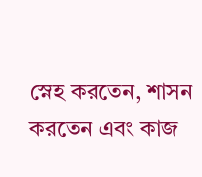স্নেহ করতেন, শাসন করতেন এবং কাজ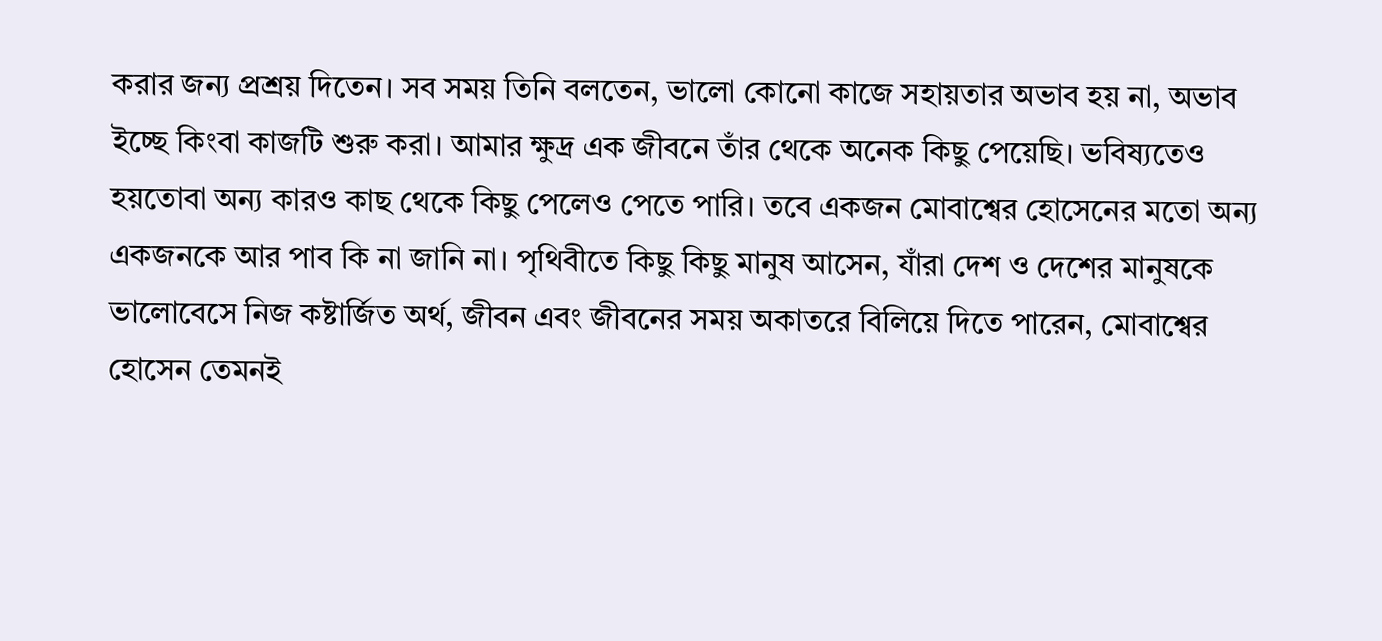করার জন্য প্রশ্রয় দিতেন। সব সময় তিনি বলতেন, ভালো কোনো কাজে সহায়তার অভাব হয় না, অভাব ইচ্ছে কিংবা কাজটি শুরু করা। আমার ক্ষুদ্র এক জীবনে তাঁর থেকে অনেক কিছু পেয়েছি। ভবিষ্যতেও হয়তোবা অন্য কারও কাছ থেকে কিছু পেলেও পেতে পারি। তবে একজন মোবাশ্বের হোসেনের মতো অন্য একজনকে আর পাব কি না জানি না। পৃথিবীতে কিছু কিছু মানুষ আসেন, যাঁরা দেশ ও দেশের মানুষকে ভালোবেসে নিজ কষ্টার্জিত অর্থ, জীবন এবং জীবনের সময় অকাতরে বিলিয়ে দিতে পারেন, মোবাশ্বের হোসেন তেমনই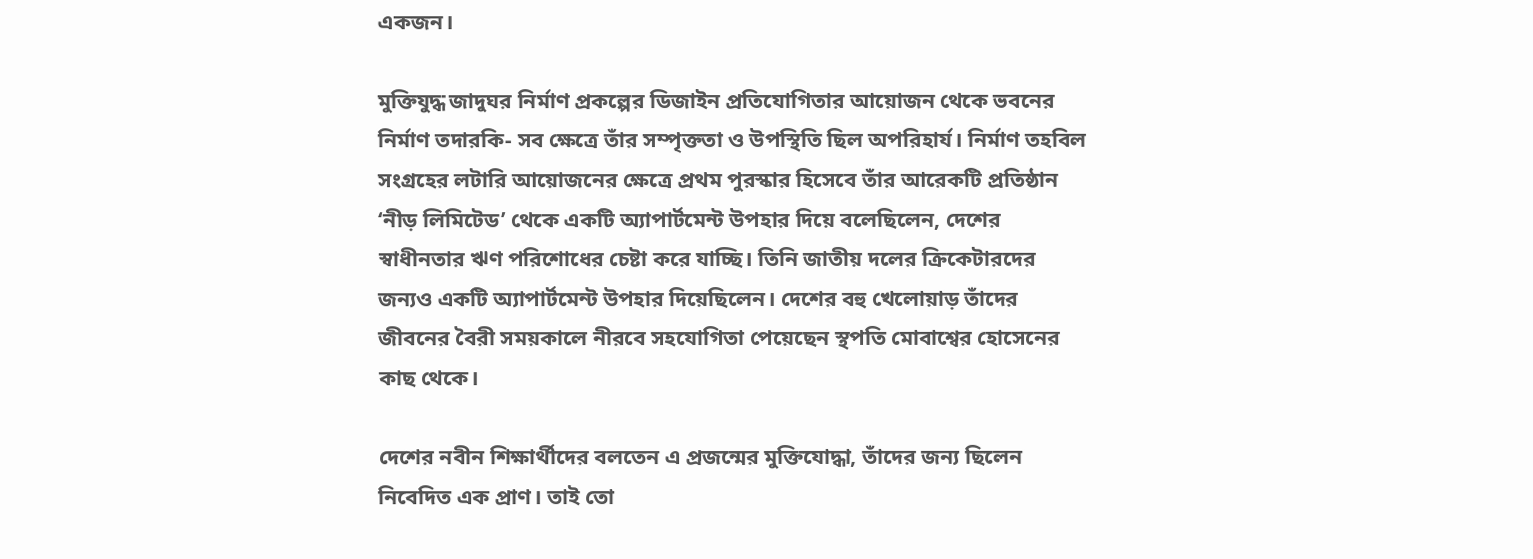একজন।

মুক্তিযুদ্ধ জাদুঘর নির্মাণ প্রকল্পের ডিজাইন প্রতিযোগিতার আয়োজন থেকে ভবনের নির্মাণ তদারকি- সব ক্ষেত্রে তাঁর সম্পৃক্ততা ও উপস্থিতি ছিল অপরিহার্য। নির্মাণ তহবিল সংগ্রহের লটারি আয়োজনের ক্ষেত্রে প্রথম পুরস্কার হিসেবে তাঁর আরেকটি প্রতিষ্ঠান ‘নীড় লিমিটেড’ থেকে একটি অ্যাপার্টমেন্ট উপহার দিয়ে বলেছিলেন, দেশের স্বাধীনতার ঋণ পরিশোধের চেষ্টা করে যাচ্ছি। তিনি জাতীয় দলের ক্রিকেটারদের জন্যও একটি অ্যাপার্টমেন্ট উপহার দিয়েছিলেন। দেশের বহু খেলোয়াড় তাঁদের জীবনের বৈরী সময়কালে নীরবে সহযোগিতা পেয়েছেন স্থপতি মোবাশ্বের হোসেনের কাছ থেকে।

দেশের নবীন শিক্ষার্থীদের বলতেন এ প্রজন্মের মুক্তিযোদ্ধা, তাঁদের জন্য ছিলেন নিবেদিত এক প্রাণ। তাই তো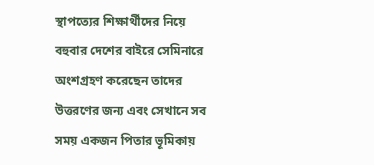স্থাপত্যের শিক্ষার্থীদের নিয়ে বহুবার দেশের বাইরে সেমিনারে অংশগ্রহণ করেছেন তাদের উত্তরণের জন্য এবং সেখানে সব সময় একজন পিতার ভূমিকায়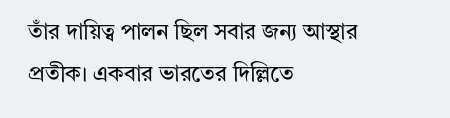তাঁর দায়িত্ব পালন ছিল সবার জন্য আস্থার প্রতীক। একবার ভারতের দিল্লিতে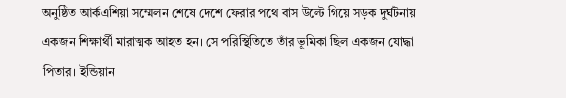অনুষ্ঠিত আর্কএশিয়া সম্মেলন শেষে দেশে ফেরার পথে বাস উল্টে গিয়ে সড়ক দুর্ঘটনায় একজন শিক্ষার্থী মারাত্মক আহত হন। সে পরিস্থিতিতে তাঁর ভূমিকা ছিল একজন যোদ্ধা পিতার। ইন্ডিয়ান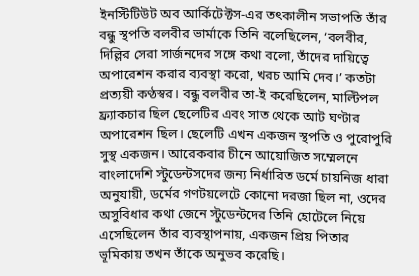ইনস্টিটিউট অব আর্কিটেক্টস-এর তৎকালীন সভাপতি তাঁর বন্ধু স্থপতি বলবীর ভার্মাকে তিনি বলেছিলেন, ‘বলবীর, দিল্লির সেরা সার্জনদের সঙ্গে কথা বলো, তাঁদের দায়িত্বে অপারেশন করার ব্যবস্থা করো, খরচ আমি দেব।’ কতটা প্রত্যয়ী কণ্ঠস্বর। বন্ধু বলবীর তা-ই করেছিলেন, মাল্টিপল ফ্র্যাকচার ছিল ছেলেটির এবং সাত থেকে আট ঘণ্টার অপারেশন ছিল। ছেলেটি এখন একজন স্থপতি ও পুরোপুরি সুস্থ একজন। আরেকবার চীনে আয়োজিত সম্মেলনে বাংলাদেশি স্টুডেন্টসদের জন্য নির্ধারিত ডর্মে চায়নিজ ধারা অনুযায়ী, ডর্মের গণটয়লেটে কোনো দরজা ছিল না, ওদের অসুবিধার কথা জেনে স্টুডেন্টদের তিনি হোটেলে নিয়ে এসেছিলেন তাঁর ব্যবস্থাপনায়, একজন প্রিয় পিতার ভূমিকায় তখন তাঁকে অনুভব করেছি।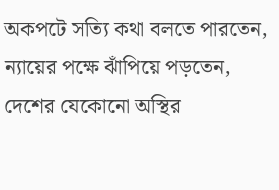অকপটে সত্যি কথা বলতে পারতেন, ন্যায়ের পক্ষে ঝাঁপিয়ে পড়তেন, দেশের যেকোনো অস্থির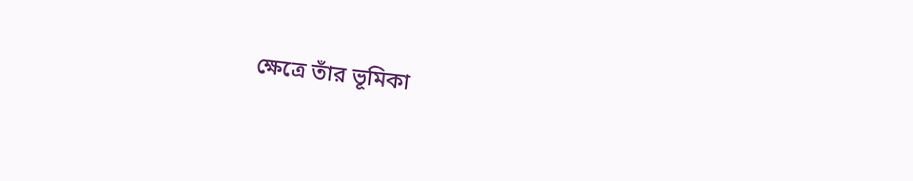ক্ষেত্রে তাঁর ভূমিকা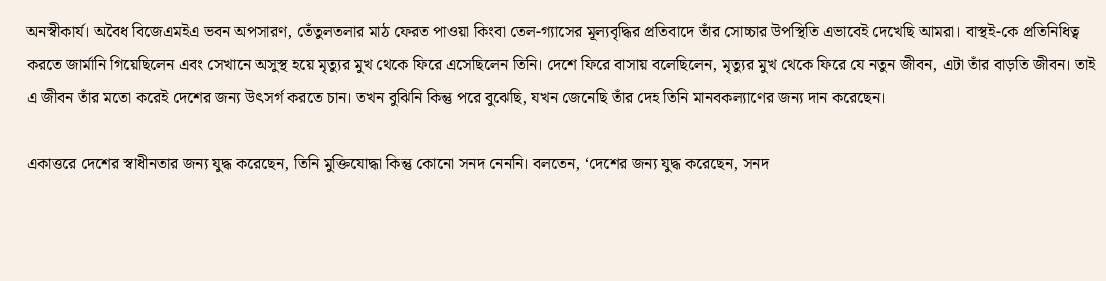অনস্বীকার্য। অবৈধ বিজেএমইএ ভবন অপসারণ, তেঁতুলতলার মাঠ ফেরত পাওয়া কিংবা তেল-গ্যাসের মূল্যবৃদ্ধির প্রতিবাদে তাঁর সোচ্চার উপস্থিতি এভাবেই দেখেছি আমরা। বাস্থই-কে প্রতিনিধিত্ব করতে জার্মানি গিয়েছিলেন এবং সেখানে অসুস্থ হয়ে মৃত্যুর মুখ থেকে ফিরে এসেছিলেন তিনি। দেশে ফিরে বাসায় বলেছিলেন, মৃত্যুর মুখ থেকে ফিরে যে নতুন জীবন, এটা তাঁর বাড়তি জীবন। তাই এ জীবন তাঁর মতো করেই দেশের জন্য উৎসর্গ করতে চান। তখন বুঝিনি কিন্তু পরে বুঝেছি, যখন জেনেছি তাঁর দেহ তিনি মানবকল্যাণের জন্য দান করেছেন।

একাত্তরে দেশের স্বাধীনতার জন্য যুদ্ধ করেছেন, তিনি মুক্তিযোদ্ধা কিন্তু কোনো সনদ নেননি। বলতেন, ‘দেশের জন্য যুদ্ধ করেছেন, সনদ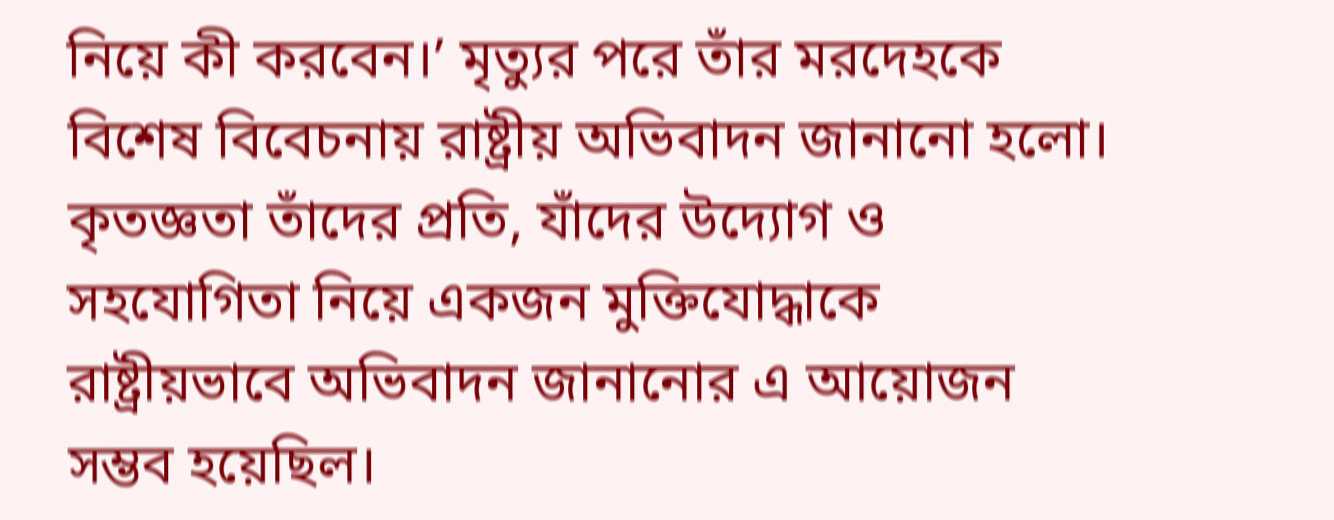নিয়ে কী করবেন।’ মৃত্যুর পরে তাঁর মরদেহকে বিশেষ বিবেচনায় রাষ্ট্রীয় অভিবাদন জানানো হলো। কৃতজ্ঞতা তাঁদের প্রতি, যাঁদের উদ্যোগ ও সহযোগিতা নিয়ে একজন মুক্তিযোদ্ধাকে রাষ্ট্রীয়ভাবে অভিবাদন জানানোর এ আয়োজন সম্ভব হয়েছিল।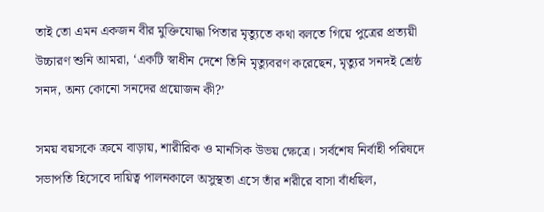তাই তো এমন একজন বীর মুক্তিযোদ্ধা পিতার মৃত্যুতে কথা বলতে গিয়ে পুত্রের প্রত্যয়ী উচ্চারণ শুনি আমরা, ‘একটি স্বাধীন দেশে তিনি মৃত্যুবরণ করেছেন, মৃত্যুর সনদই শ্রেষ্ঠ সনদ, অন্য কোনো সনদের প্রয়োজন কী?’

সময় বয়সকে ক্রমে বাড়ায়, শারীরিক ও মানসিক উভয় ক্ষেত্রে। সর্বশেষ নির্বাহী পরিষদে সভাপতি হিসেবে দায়িত্ব পালনকালে অসুস্থতা এসে তাঁর শরীরে বাসা বাঁধছিল,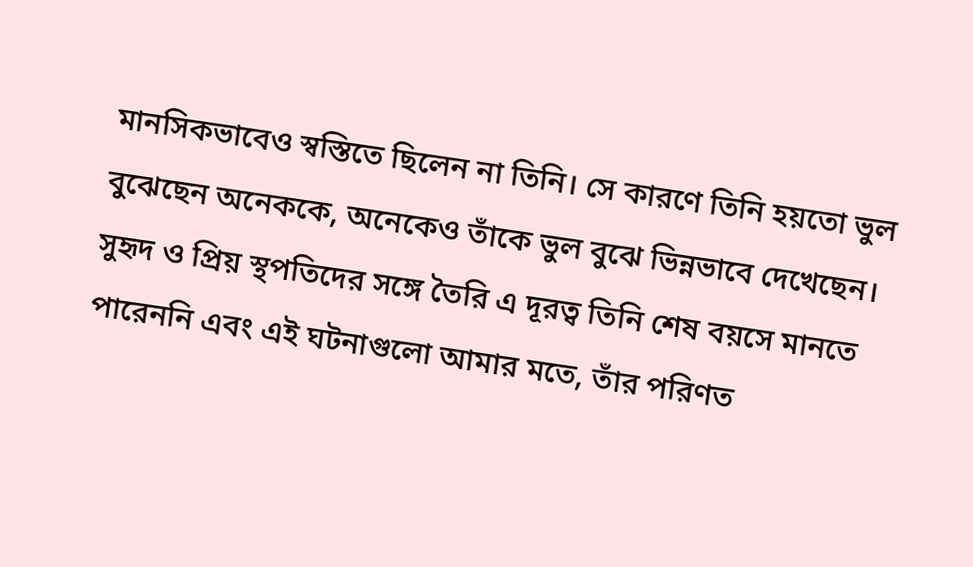মানসিকভাবেও স্বস্তিতে ছিলেন না তিনি। সে কারণে তিনি হয়তো ভুল বুঝেছেন অনেককে, অনেকেও তাঁকে ভুল বুঝে ভিন্নভাবে দেখেছেন। সুহৃদ ও প্রিয় স্থপতিদের সঙ্গে তৈরি এ দূরত্ব তিনি শেষ বয়সে মানতে পারেননি এবং এই ঘটনাগুলো আমার মতে, তাঁর পরিণত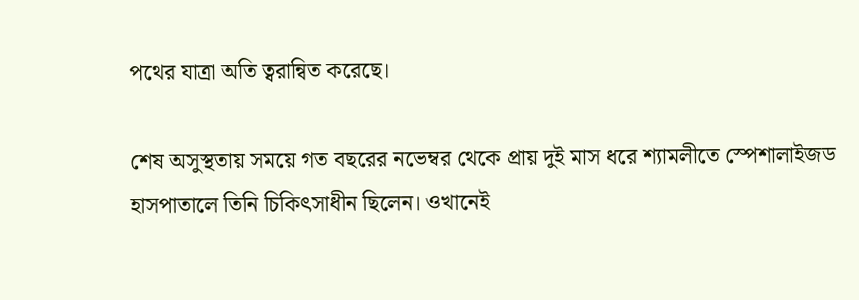পথের যাত্রা অতি ত্বরান্বিত করেছে।

শেষ অসুস্থতায় সময়ে গত বছরের নভেম্বর থেকে প্রায় দুই মাস ধরে শ্যামলীতে স্পেশালাইজড হাসপাতালে তিনি চিকিৎসাধীন ছিলেন। ওখানেই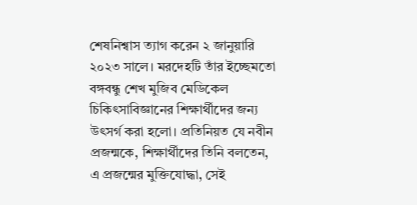শেষনিশ্বাস ত্যাগ করেন ২ জানুয়ারি ২০২৩ সালে। মরদেহটি তাঁর ইচ্ছেমতো বঙ্গবন্ধু শেখ মুজিব মেডিকেল চিকিৎসাবিজ্ঞানের শিক্ষার্থীদের জন্য উৎসর্গ করা হলো। প্রতিনিয়ত যে নবীন প্রজন্মকে, শিক্ষার্থীদের তিনি বলতেন, এ প্রজন্মের মুক্তিযোদ্ধা, সেই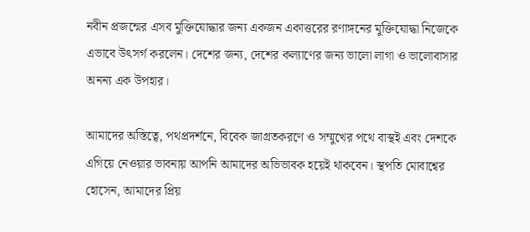নবীন প্রজন্মের এসব মুক্তিযোদ্ধার জন্য একজন একাত্তরের রণাঙ্গনের মুক্তিযোদ্ধা নিজেকে এভাবে উৎসর্গ করলেন। দেশের জন্য, দেশের কল্যাণের জন্য ভালো লাগা ও ভালোবাসার অনন্য এক উপহার।

আমাদের অস্তিত্বে, পথপ্রদর্শনে, বিবেক জাগ্রতকরণে ও সম্মুখের পথে বাস্থই এবং দেশকে এগিয়ে নেওয়ার ভাবনায় আপনি আমাদের অভিভাবক হয়েই থাকবেন। স্থপতি মোবাশ্বের হোসেন, আমাদের প্রিয়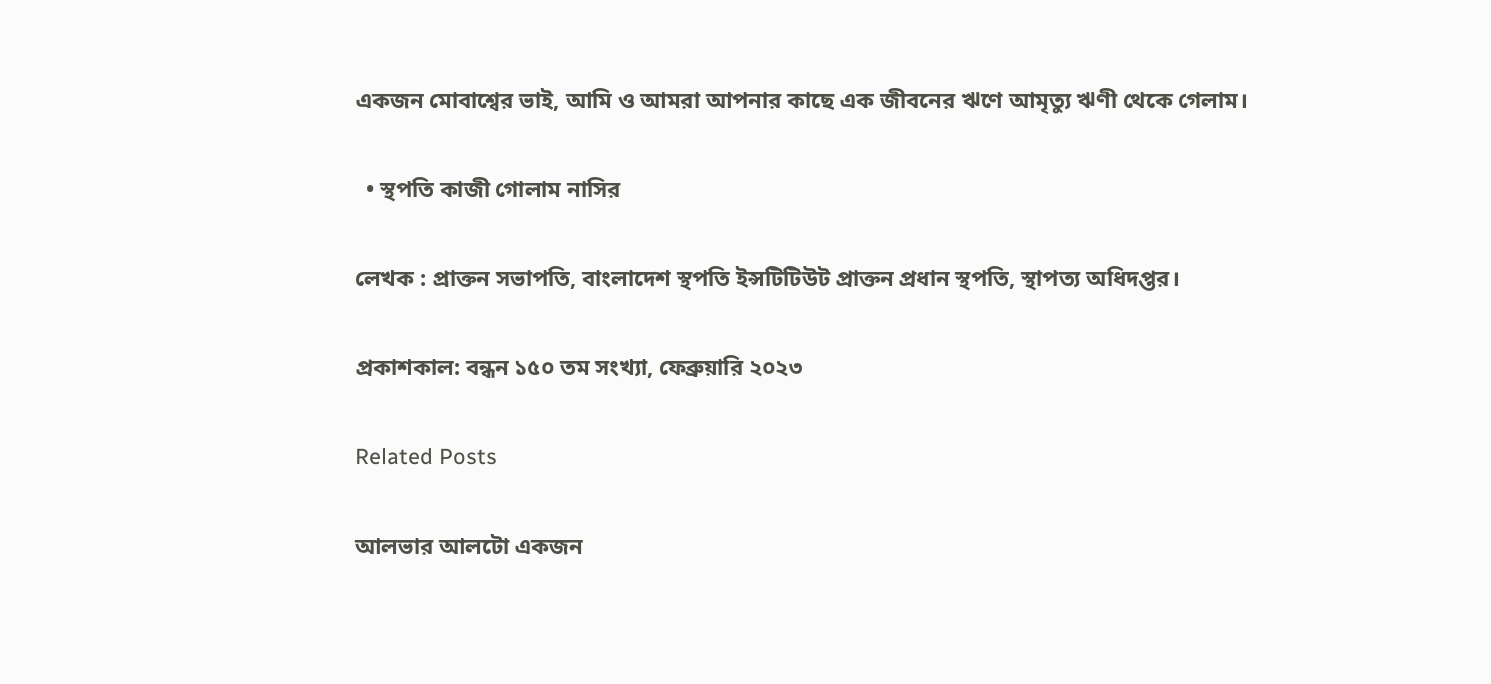একজন মোবাশ্বের ভাই, আমি ও আমরা আপনার কাছে এক জীবনের ঋণে আমৃত্যু ঋণী থেকে গেলাম।

  • স্থপতি কাজী গোলাম নাসির

লেখক : প্রাক্তন সভাপতি, বাংলাদেশ স্থপতি ইন্সটিটিউট প্রাক্তন প্রধান স্থপতি, স্থাপত্য অধিদপ্তর।

প্রকাশকাল: বন্ধন ১৫০ তম সংখ্যা, ফেব্রুয়ারি ২০২৩

Related Posts

আলভার আলটো একজন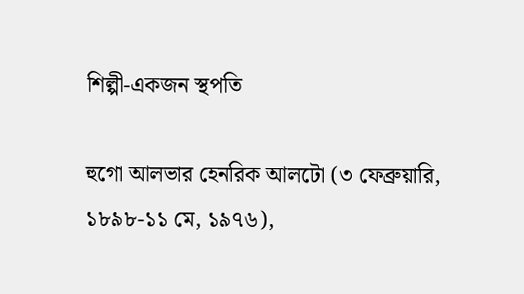শিল্পী-একজন স্থপতি

হুগো আলভার হেনরিক আলটো (৩ ফেব্রুয়ারি, ১৮৯৮-১১ মে, ১৯৭৬),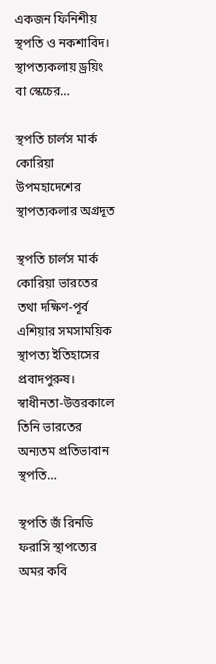একজন ফিনিশীয় স্থপতি ও নকশাবিদ। স্থাপত্যকলায় ড্রয়িং বা স্কেচের…

স্থপতি চার্লস মার্ক কোরিয়া উপমহাদেশের স্থাপত্যকলার অগ্রদূত

স্থপতি চার্লস মার্ক কোরিয়া ভারতের তথা দক্ষিণ-পূর্ব এশিয়ার সমসাময়িক স্থাপত্য ইতিহাসের প্রবাদপুরুষ। স্বাধীনতা-উত্তরকালে তিনি ভারতের অন্যতম প্রতিভাবান স্থপতি…

স্থপতি জঁ রিনডি ফরাসি স্থাপত্যের অমর কবি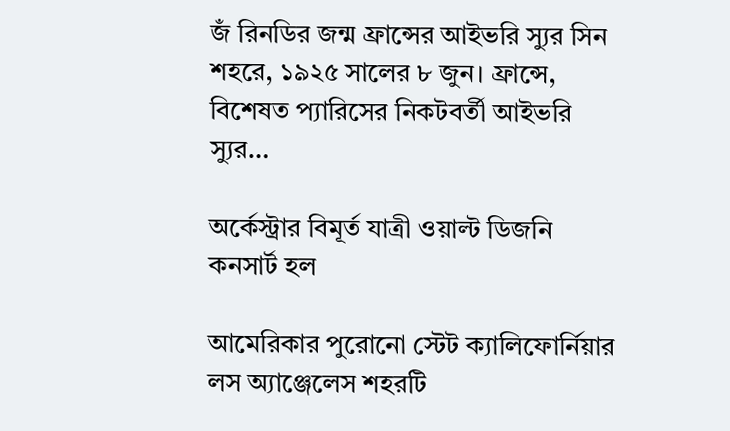জঁ রিনডির জন্ম ফ্রান্সের আইভরি স্যুর সিন শহরে, ১৯২৫ সালের ৮ জুন। ফ্রান্সে, বিশেষত প্যারিসের নিকটবর্তী আইভরি স্যুর…

অর্কেস্ট্রার বিমূর্ত যাত্রী ওয়াল্ট ডিজনি কনসার্ট হল

আমেরিকার পুরোনো স্টেট ক্যালিফোর্নিয়ার লস অ্যাঞ্জেলেস শহরটি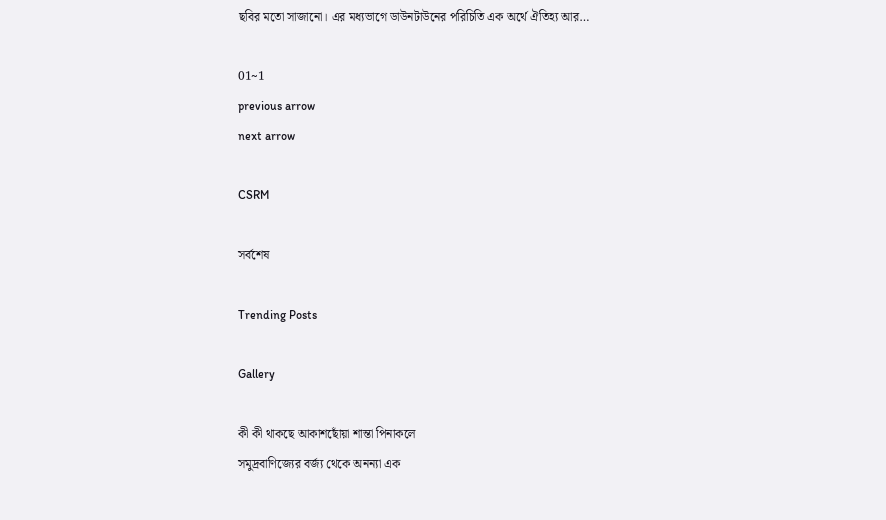ছবির মতো সাজানো। এর মধ্যভাগে ডাউনটাউনের পরিচিতি এক অর্থে ঐতিহ্য আর…

01~1
previous arrow
next arrow

CSRM

সর্বশেষ

Trending Posts

Gallery

কী কী থাকছে আকাশছোঁয়া শান্তা পিনাকলে
সমুদ্রবাণিজ্যের বর্জ্য থেকে অনন্যা এক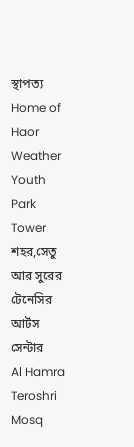স্থাপত্য
Home of Haor
Weather
Youth Park
Tower
শহর,সেতু আর সুরের টেনেসির আর্টস সেন্টার
Al Hamra
Teroshri Mosq